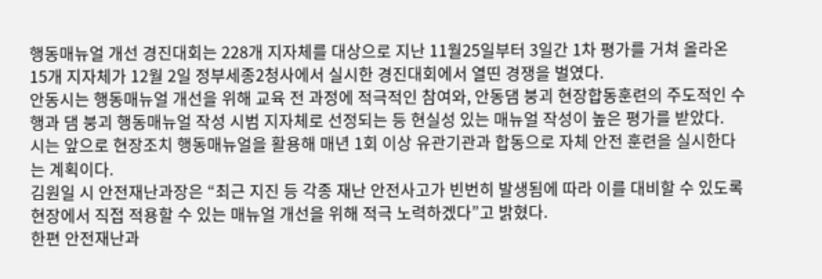행동매뉴얼 개선 경진대회는 228개 지자체를 대상으로 지난 11월25일부터 3일간 1차 평가를 거쳐 올라온 15개 지자체가 12월 2일 정부세종2청사에서 실시한 경진대회에서 열띤 경쟁을 벌였다.
안동시는 행동매뉴얼 개선을 위해 교육 전 과정에 적극적인 참여와, 안동댐 붕괴 현장합동훈련의 주도적인 수행과 댐 붕괴 행동매뉴얼 작성 시범 지자체로 선정되는 등 현실성 있는 매뉴얼 작성이 높은 평가를 받았다.
시는 앞으로 현장조치 행동매뉴얼을 활용해 매년 1회 이상 유관기관과 합동으로 자체 안전 훈련을 실시한다는 계획이다.
김원일 시 안전재난과장은 “최근 지진 등 각종 재난 안전사고가 빈번히 발생됨에 따라 이를 대비할 수 있도록 현장에서 직접 적용할 수 있는 매뉴얼 개선을 위해 적극 노력하겠다”고 밝혔다.
한편 안전재난과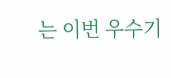는 이번 우수기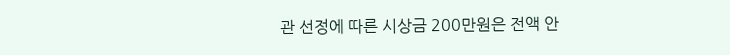관 선정에 따른 시상금 200만원은 전액 안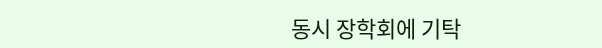동시 장학회에 기탁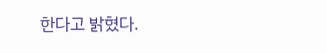한다고 밝혔다.